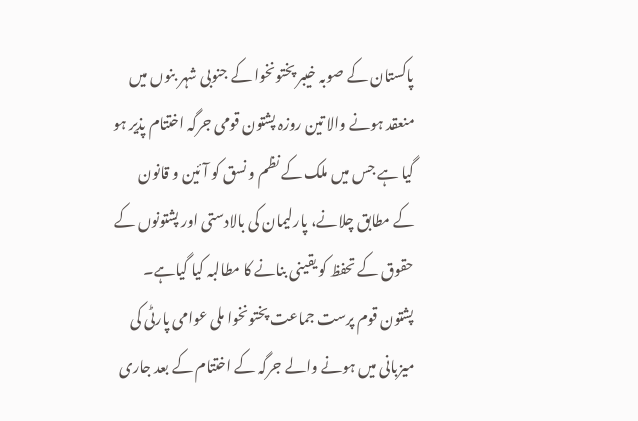پاکستان کے صوبہ خیبر پختونخوا کے جنوبی شہر بنوں میں منعقد ہونے والا تین روزہ پشتون قومی جرگہ اختتام پذیر ہو گیا ہے جس میں ملک کے نظم و نسق کو آئین و قانون کے مطابق چلانے، پارلیمان کی بالادستی اور پشتونوں کے حقوق کے تحفظ کو یقینی بنانے کا مطالبہ کیا گیاہے۔
پشتون قوم پرست جماعت پختونخوا ملی عوامی پارٹی کی میزبانی میں ہونے والے جرگہ کے اختتام کے بعد جاری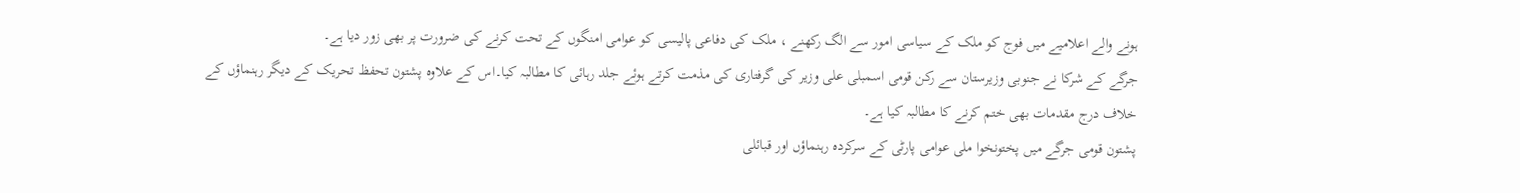ہونے والے اعلامیے میں فوج کو ملک کے سیاسی امور سے الگ رکھنے ، ملک کی دفاعی پالیسی کو عوامی امنگوں کے تحت کرنے کی ضرورت پر بھی زور دیا ہے۔
جرگے کے شرکا نے جنوبی وزیرستان سے رکن قومی اسمبلی علی وزیر کی گرفتاری کی مذمت کرتے ہوئے جلد رہائی کا مطالبہ کیا۔اس کے علاوہ پشتون تحفظ تحریک کے دیگر رہنماؤں کے خلاف درج مقدمات بھی ختم کرنے کا مطالبہ کیا ہے۔
پشتون قومی جرگے میں پختونخوا ملی عوامی پارٹی کے سرکردہ رہنماؤں اور قبائلی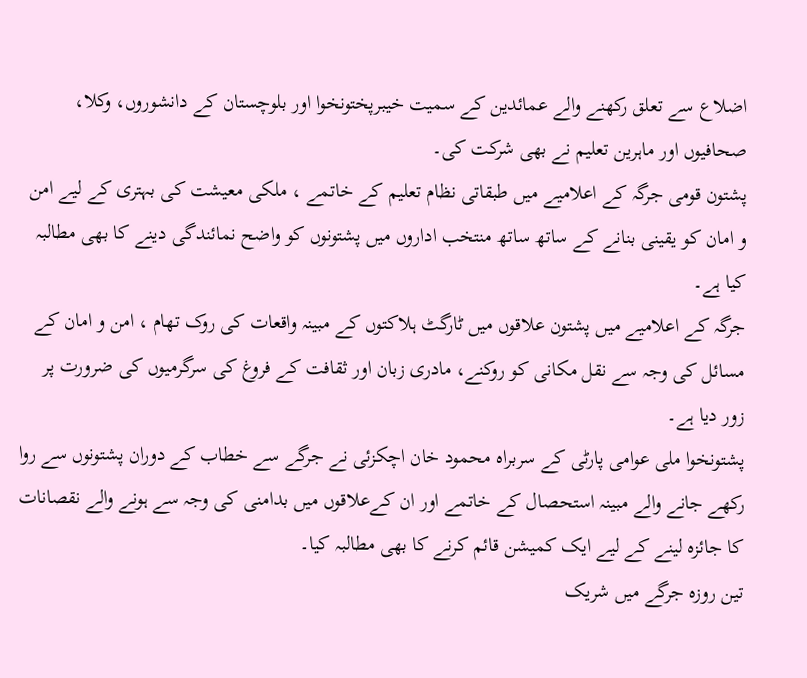اضلاع سے تعلق رکھنے والے عمائدین کے سمیت خیبرپختونخوا اور بلوچستان کے دانشوروں، وکلا، صحافیوں اور ماہرین تعلیم نے بھی شرکت کی۔
پشتون قومی جرگہ کے اعلامیے میں طبقاتی نظام تعلیم کے خاتمے ، ملکی معیشت کی بہتری کے لیے امن و امان کو یقینی بنانے کے ساتھ ساتھ منتخب اداروں میں پشتونوں کو واضح نمائندگی دینے کا بھی مطالبہ کیا ہے۔
جرگہ کے اعلامیے میں پشتون علاقوں میں ٹارگٹ ہلاکتوں کے مبینہ واقعات کی روک تھام ، امن و امان کے مسائل کی وجہ سے نقل مکانی کو روکنے، مادری زبان اور ثقافت کے فروغ کی سرگرمیوں کی ضرورت پر زور دیا ہے۔
پشتونخوا ملی عوامی پارٹی کے سربراہ محمود خان اچکزئی نے جرگے سے خطاب کے دوران پشتونوں سے روا رکھے جانے والے مبینہ استحصال کے خاتمے اور ان کےعلاقوں میں بدامنی کی وجہ سے ہونے والے نقصانات کا جائزہ لینے کے لیے ایک کمیشن قائم کرنے کا بھی مطالبہ کیا۔
تین روزہ جرگے میں شریک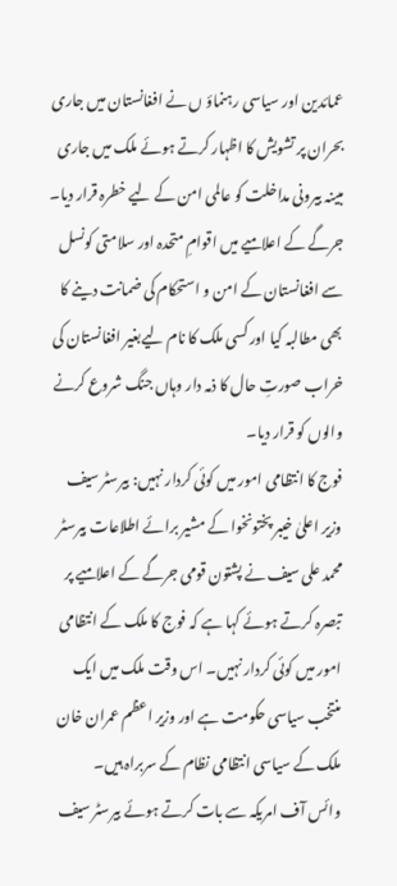عمائدین اور سیاسی رہنماؤ ں نے افغانستان میں جاری بحران پر تشویش کا اظہار کرتے ہوئے ملک میں جاری مبینہ بیرونی مداخلت کو عالمی امن کے لیے خطرہ قرار دیا۔
جرگے کے اعلامیے میں اقوامِ متحدہ اور سلامتی کونسل سے افغانستان کے امن و استحکام کی ضمانت دینے کا بھی مطالبہ کیا اور کسی ملک کا نام لیےبغیر افغانستان کی خراب صورتِ حال کا ذمہ دار وہاں جنگ شروع کرنے والوں کو قرار دیا۔
فوج کا انتظامی امور میں کوئی کردار نہیں: بیرسٹر سیف
وزیر اعلیٰ خیبر پختونخوا کے مشیر برائے اطلاعات بیرسٹر محمد علی سیف نے پشتون قومی جرگے کے اعلامیے پر تبصرہ کرتے ہوئے کہا ہے کہ فوج کا ملک کے انتظامی امور میں کوئی کردار نہیں۔ اس وقت ملک میں ایک منتخب سیاسی حکومت ہے اور وزیر اعظم عمران خان ملک کے سیاسی انتظامی نظام کے سربراہ ہیں۔
وائس آف امریکہ سے بات کرتے ہوئے بیرسٹر سیف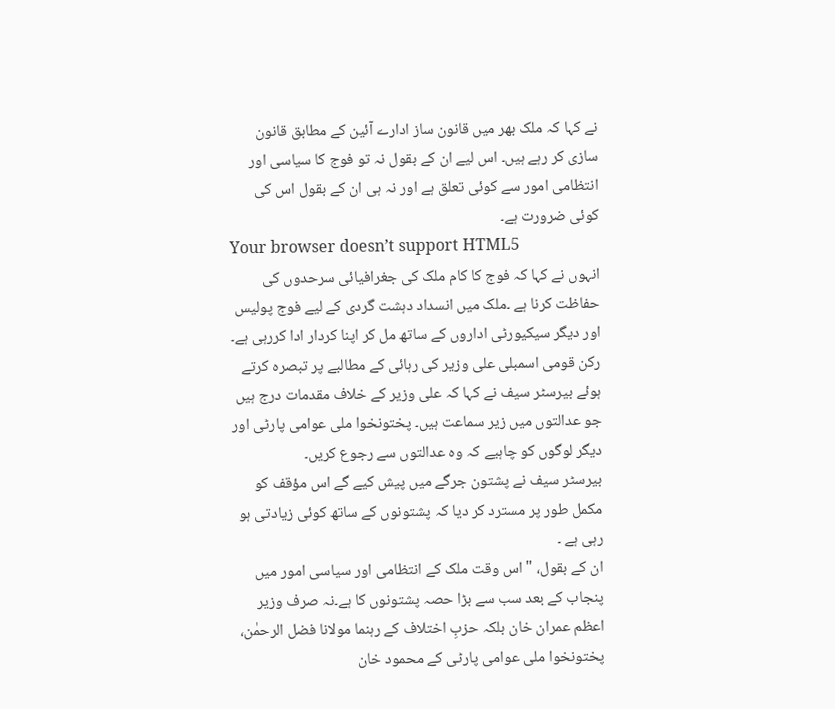نے کہا کہ ملک بھر میں قانون ساز ادارے آئین کے مطابق قانون سازی کر رہے ہیں۔ اس لیے ان کے بقول نہ تو فوج کا سیاسی اور انتظامی امور سے کوئی تعلق ہے اور نہ ہی ان کے بقول اس کی کوئی ضرورت ہے۔
Your browser doesn’t support HTML5
انہوں نے کہا کہ فوج کا کام ملک کی جغرافیائی سرحدوں کی حفاظت کرنا ہے ۔ملک میں انسداد دہشت گردی کے لیے فوج پولیس اور دیگر سیکیورٹی اداروں کے ساتھ مل کر اپنا کردار ادا کررہی ہے۔
رکن قومی اسمبلی علی وزیر کی رہائی کے مطالبے پر تبصرہ کرتے ہوئے بیرسٹر سیف نے کہا کہ علی وزیر کے خلاف مقدمات درج ہیں جو عدالتوں میں زیر سماعت ہیں۔ پختونخوا ملی عوامی پارٹی اور دیگر لوگوں کو چاہیے کہ وہ عدالتوں سے رجوع کریں۔
بیرسٹر سیف نے پشتون جرگے میں پیش کیے گے اس مؤقف کو مکمل طور پر مسترد کر دیا کہ پشتونوں کے ساتھ کوئی زیادتی ہو رہی ہے ۔
ان کے بقول، " اس وقت ملک کے انتظامی اور سیاسی امور میں پنجاب کے بعد سب سے بڑا حصہ پشتونوں کا ہے۔نہ صرف وزیر اعظم عمران خان بلکہ حزبِ اختلاف کے رہنما مولانا فضل الرحمٰن، پختونخوا ملی عوامی پارٹی کے محمود خان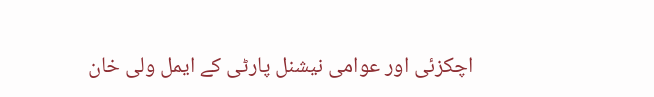اچکزئی اور عوامی نیشنل پارٹی کے ایمل ولی خان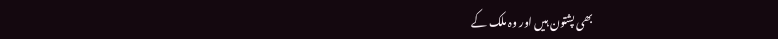بھی پشتون ہیں اور وہ ملک کے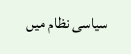سیاسی نظام میں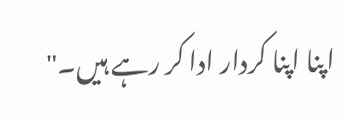اپنا اپنا کردار ادا کر رہے ہیں۔"